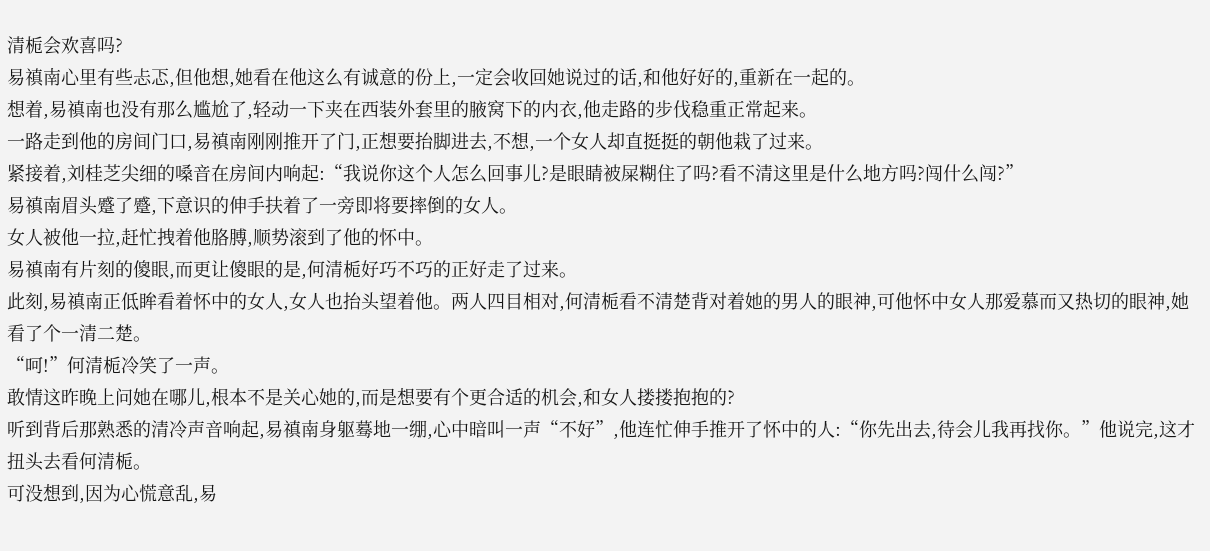清栀会欢喜吗?
易禛南心里有些忐忑,但他想,她看在他这么有诚意的份上,一定会收回她说过的话,和他好好的,重新在一起的。
想着,易禛南也没有那么尴尬了,轻动一下夹在西装外套里的腋窝下的内衣,他走路的步伐稳重正常起来。
一路走到他的房间门口,易禛南刚刚推开了门,正想要抬脚进去,不想,一个女人却直挺挺的朝他栽了过来。
紧接着,刘桂芝尖细的嗓音在房间内响起:“我说你这个人怎么回事儿?是眼睛被屎糊住了吗?看不清这里是什么地方吗?闯什么闯?”
易禛南眉头蹙了蹙,下意识的伸手扶着了一旁即将要摔倒的女人。
女人被他一拉,赶忙拽着他胳膊,顺势滚到了他的怀中。
易禛南有片刻的傻眼,而更让傻眼的是,何清栀好巧不巧的正好走了过来。
此刻,易禛南正低眸看着怀中的女人,女人也抬头望着他。两人四目相对,何清栀看不清楚背对着她的男人的眼神,可他怀中女人那爱慕而又热切的眼神,她看了个一清二楚。
“呵!”何清栀冷笑了一声。
敢情这昨晚上问她在哪儿,根本不是关心她的,而是想要有个更合适的机会,和女人搂搂抱抱的?
听到背后那熟悉的清冷声音响起,易禛南身躯蓦地一绷,心中暗叫一声“不好”,他连忙伸手推开了怀中的人:“你先出去,待会儿我再找你。”他说完,这才扭头去看何清栀。
可没想到,因为心慌意乱,易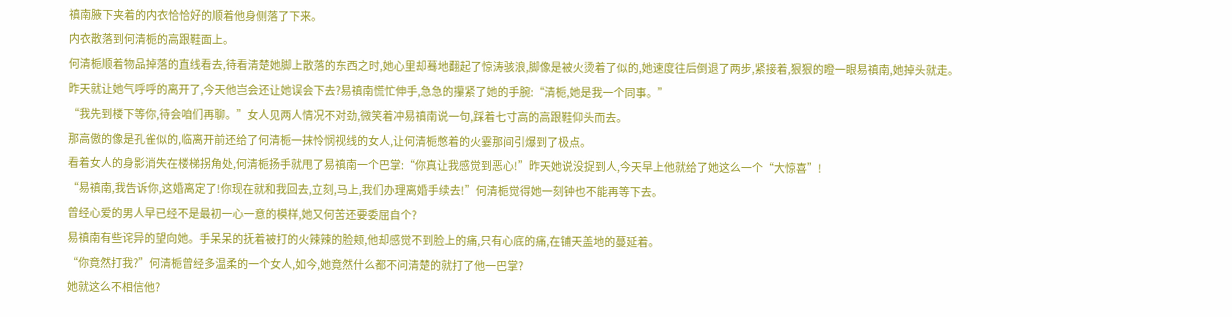禛南腋下夹着的内衣恰恰好的顺着他身侧落了下来。
内衣散落到何清栀的高跟鞋面上。
何清栀顺着物品掉落的直线看去,待看清楚她脚上散落的东西之时,她心里却蓦地翻起了惊涛骇浪,脚像是被火烫着了似的,她速度往后倒退了两步,紧接着,狠狠的瞪一眼易禛南,她掉头就走。
昨天就让她气呼呼的离开了,今天他岂会还让她误会下去?易禛南慌忙伸手,急急的攥紧了她的手腕:“清栀,她是我一个同事。”
“我先到楼下等你,待会咱们再聊。”女人见两人情况不对劲,微笑着冲易禛南说一句,踩着七寸高的高跟鞋仰头而去。
那高傲的像是孔雀似的,临离开前还给了何清栀一抹怜悯视线的女人,让何清栀憋着的火霎那间引爆到了极点。
看着女人的身影消失在楼梯拐角处,何清栀扬手就甩了易禛南一个巴掌:“你真让我感觉到恶心!”昨天她说没捉到人,今天早上他就给了她这么一个“大惊喜”!
“易禛南,我告诉你,这婚离定了!你现在就和我回去,立刻,马上,我们办理离婚手续去!”何清栀觉得她一刻钟也不能再等下去。
曾经心爱的男人早已经不是最初一心一意的模样,她又何苦还要委屈自个?
易禛南有些诧异的望向她。手呆呆的抚着被打的火辣辣的脸颊,他却感觉不到脸上的痛,只有心底的痛,在铺天盖地的蔓延着。
“你竟然打我?”何清栀曾经多温柔的一个女人,如今,她竟然什么都不问清楚的就打了他一巴掌?
她就这么不相信他?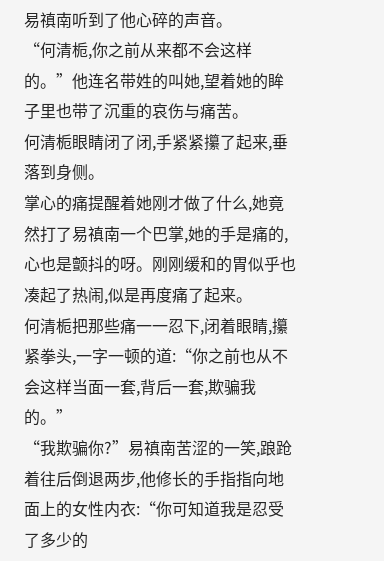易禛南听到了他心碎的声音。
“何清栀,你之前从来都不会这样的。”他连名带姓的叫她,望着她的眸子里也带了沉重的哀伤与痛苦。
何清栀眼睛闭了闭,手紧紧攥了起来,垂落到身侧。
掌心的痛提醒着她刚才做了什么,她竟然打了易禛南一个巴掌,她的手是痛的,心也是颤抖的呀。刚刚缓和的胃似乎也凑起了热闹,似是再度痛了起来。
何清栀把那些痛一一忍下,闭着眼睛,攥紧拳头,一字一顿的道:“你之前也从不会这样当面一套,背后一套,欺骗我的。”
“我欺骗你?”易禛南苦涩的一笑,踉跄着往后倒退两步,他修长的手指指向地面上的女性内衣:“你可知道我是忍受了多少的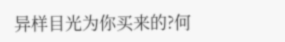异样目光为你买来的?何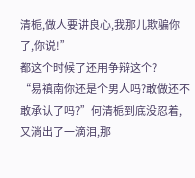清栀,做人要讲良心,我那儿欺骗你了,你说!”
都这个时候了还用争辩这个?
“易禛南你还是个男人吗?敢做还不敢承认了吗?”何清栀到底没忍着,又淌出了一滴泪,那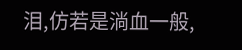泪,仿若是淌血一般,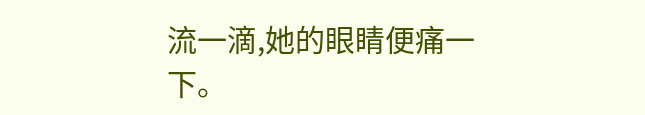流一滴,她的眼睛便痛一下。